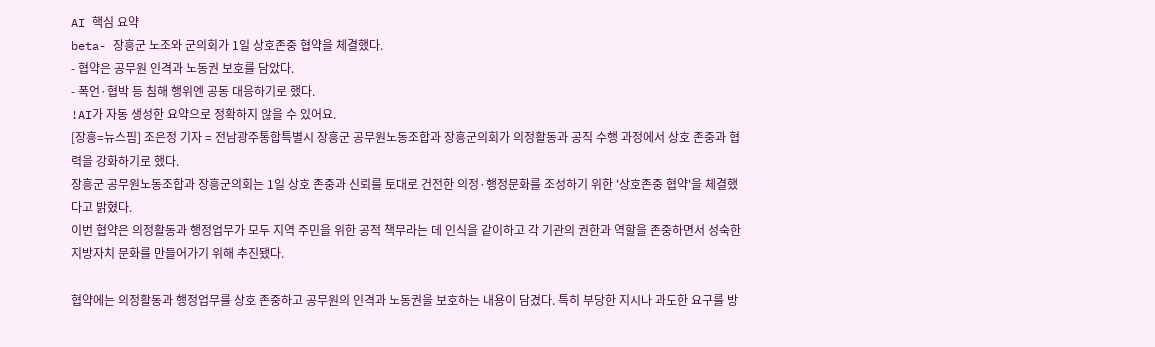AI 핵심 요약
beta- 장흥군 노조와 군의회가 1일 상호존중 협약을 체결했다.
- 협약은 공무원 인격과 노동권 보호를 담았다.
- 폭언·협박 등 침해 행위엔 공동 대응하기로 했다.
!AI가 자동 생성한 요약으로 정확하지 않을 수 있어요.
[장흥=뉴스핌] 조은정 기자 = 전남광주통합특별시 장흥군 공무원노동조합과 장흥군의회가 의정활동과 공직 수행 과정에서 상호 존중과 협력을 강화하기로 했다.
장흥군 공무원노동조합과 장흥군의회는 1일 상호 존중과 신뢰를 토대로 건전한 의정·행정문화를 조성하기 위한 '상호존중 협약'을 체결했다고 밝혔다.
이번 협약은 의정활동과 행정업무가 모두 지역 주민을 위한 공적 책무라는 데 인식을 같이하고 각 기관의 권한과 역할을 존중하면서 성숙한 지방자치 문화를 만들어가기 위해 추진됐다.

협약에는 의정활동과 행정업무를 상호 존중하고 공무원의 인격과 노동권을 보호하는 내용이 담겼다. 특히 부당한 지시나 과도한 요구를 방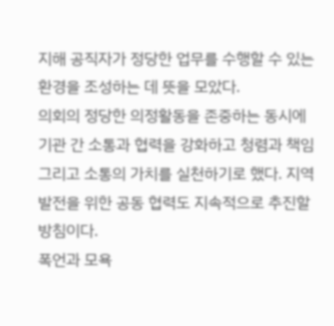지해 공직자가 정당한 업무를 수행할 수 있는 환경을 조성하는 데 뜻을 모았다.
의회의 정당한 의정활동을 존중하는 동시에 기관 간 소통과 협력을 강화하고 청렴과 책임 그리고 소통의 가치를 실천하기로 했다. 지역 발전을 위한 공동 협력도 지속적으로 추진할 방침이다.
폭언과 모욕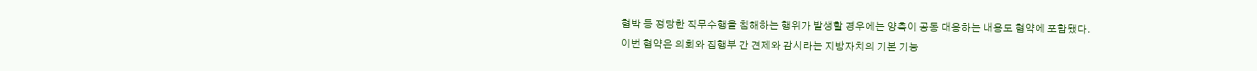협박 등 정당한 직무수행을 침해하는 행위가 발생할 경우에는 양측이 공동 대응하는 내용도 협약에 포함됐다.
이번 협약은 의회와 집행부 간 견제와 감시라는 지방자치의 기본 기능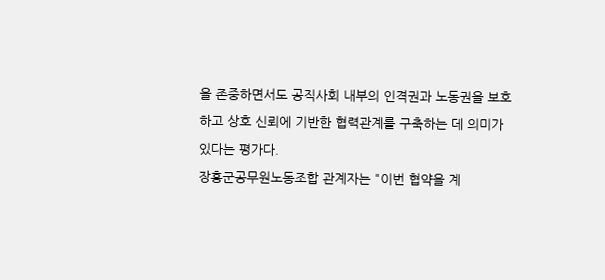을 존중하면서도 공직사회 내부의 인격권과 노동권을 보호하고 상호 신뢰에 기반한 협력관계를 구축하는 데 의미가 있다는 평가다.
장흥군공무원노동조합 관계자는 "이번 협약을 계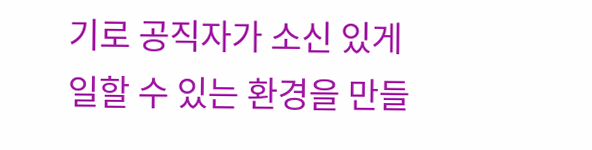기로 공직자가 소신 있게 일할 수 있는 환경을 만들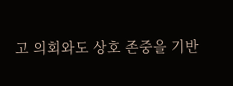고 의회와도 상호 존중을 기반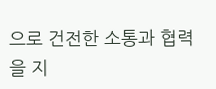으로 건전한 소통과 협력을 지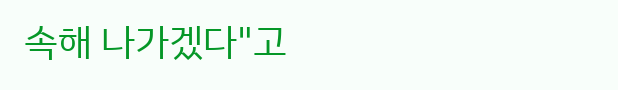속해 나가겠다"고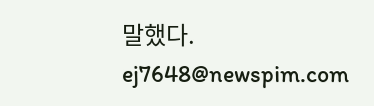말했다.
ej7648@newspim.com